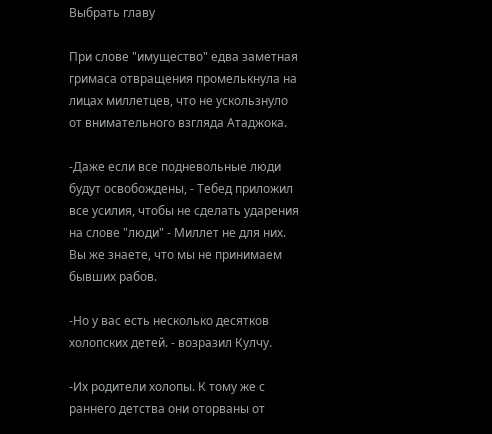Выбрать главу

При слове "имущество" едва заметная гримаса отвращения промелькнула на лицах миллетцев, что не ускользнуло от внимательного взгляда Атаджока.

-Даже если все подневольные люди будут освобождены, - Тебед приложил все усилия, чтобы не сделать ударения на слове "люди" - Миллет не для них. Вы же знаете, что мы не принимаем бывших рабов.

-Но у вас есть несколько десятков холопских детей. - возразил Кулчу.

-Их родители холопы. К тому же с раннего детства они оторваны от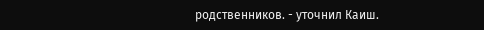родственников. - уточнил Каиш.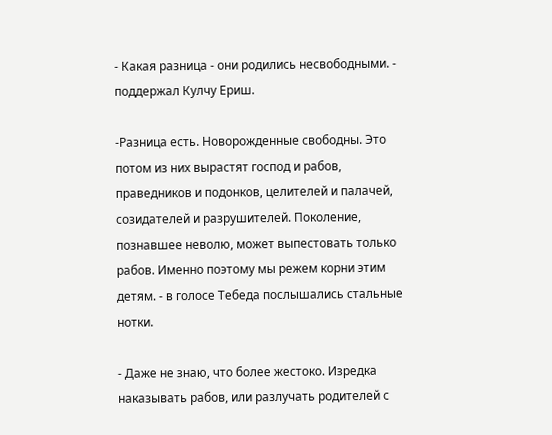- Какая разница - они родились несвободными. - поддержал Кулчу Ериш.

-Разница есть. Новорожденные свободны. Это потом из них вырастят господ и рабов, праведников и подонков, целителей и палачей, созидателей и разрушителей. Поколение, познавшее неволю, может выпестовать только рабов. Именно поэтому мы режем корни этим детям. - в голосе Тебеда послышались стальные нотки.

- Даже не знаю, что более жестоко. Изредка наказывать рабов, или разлучать родителей с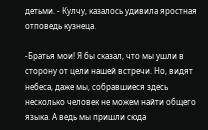детьми. - Кулчу, казалось удивила яростная отповедь кузнеца.

-Братья мои! Я бы сказал, что мы ушли в сторону от цели нашей встречи. Но, видят небеса, даже мы, собравшиеся здесь несколько человек не можем найти общего языка. А ведь мы пришли сюда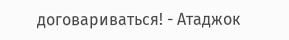договариваться! - Атаджок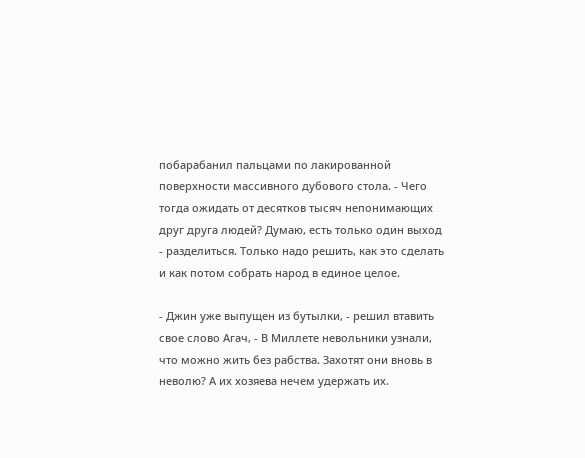побарабанил пальцами по лакированной поверхности массивного дубового стола. - Чего тогда ожидать от десятков тысяч непонимающих друг друга людей? Думаю, есть только один выход - разделиться. Только надо решить, как это сделать и как потом собрать народ в единое целое.

- Джин уже выпущен из бутылки, - решил втавить свое слово Агач, - В Миллете невольники узнали, что можно жить без рабства. Захотят они вновь в неволю? А их хозяева нечем удержать их.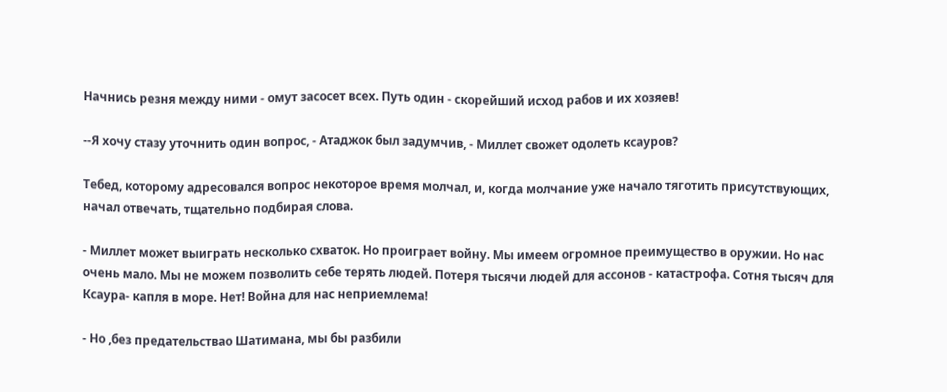Начнись резня между ними - омут засосет всех. Путь один - скорейший исход рабов и их хозяев!

--Я хочу стазу уточнить один вопрос, - Атаджок был задумчив, - Миллет свожет одолеть ксауров?

Тебед, которому адресовался вопрос некоторое время молчал, и, когда молчание уже начало тяготить присутствующих, начал отвечать, тщательно подбирая слова.

- Миллет может выиграть несколько схваток. Но проиграет войну. Мы имеем огромное преимущество в оружии. Но нас очень мало. Мы не можем позволить себе терять людей. Потеря тысячи людей для ассонов - катастрофа. Сотня тысяч для Ксаура- капля в море. Нет! Война для нас неприемлема!

- Но ,без предательствао Шатимана, мы бы разбили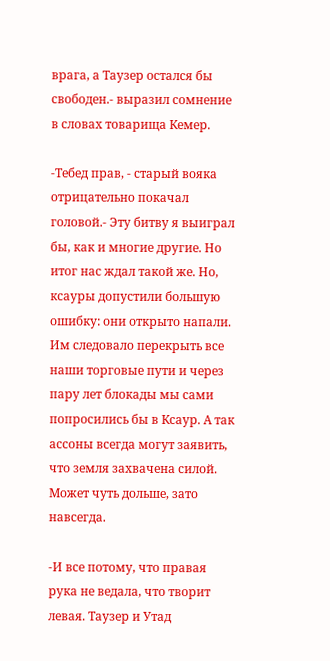врага, а Таузер остался бы свободен.- выразил сомнение в словах товарища Кемер.

-Тебед прав, - старый вояка отрицательно покачал головой.- Эту битву я выиграл бы, как и многие другие. Но итог нас ждал такой же. Но, ксауры допустили большую ошибку: они открыто напали. Им следовало перекрыть все наши торговые пути и через пару лет блокады мы сами попросились бы в Ксаур. А так ассоны всегда могут заявить, что земля захвачена силой. Может чуть дольше, зато навсегда.

-И все потому, что правая рука не ведала, что творит левая. Таузер и Утад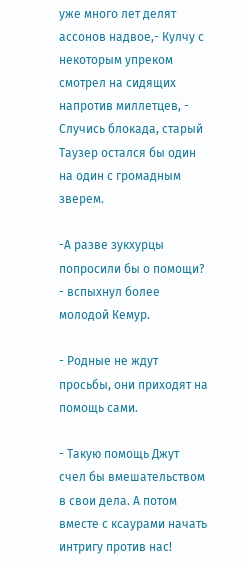уже много лет делят ассонов надвое,- Кулчу с некоторым упреком смотрел на сидящих напротив миллетцев, - Случись блокада, старый Таузер остался бы один на один с громадным зверем.

-А разве зукхурцы попросили бы о помощи? - вспыхнул более молодой Кемур.

- Родные не ждут просьбы, они приходят на помощь сами.

- Такую помощь Джут счел бы вмешательством в свои дела. А потом вместе с ксаурами начать интригу против нас!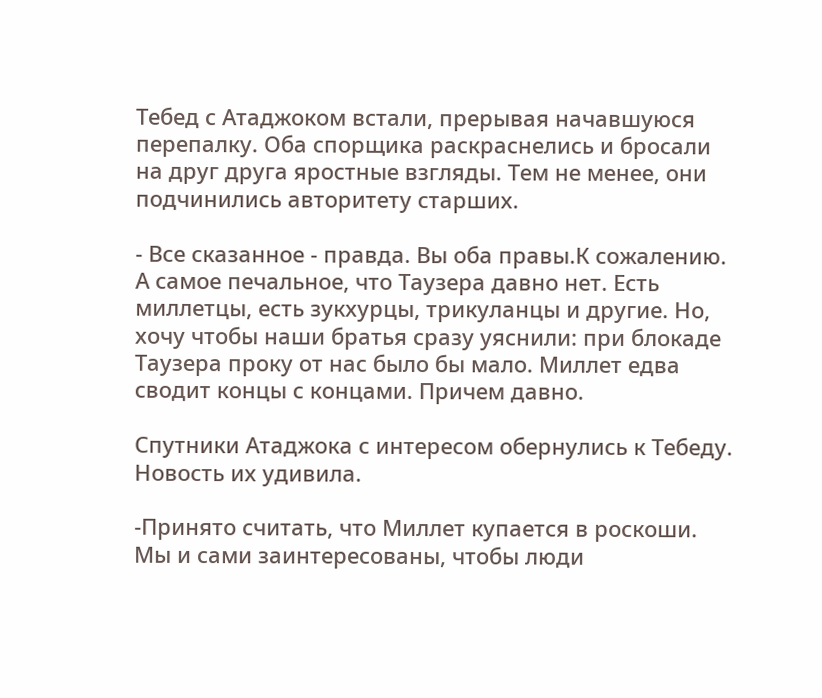Тебед с Атаджоком встали, прерывая начавшуюся перепалку. Оба спорщика раскраснелись и бросали на друг друга яростные взгляды. Тем не менее, они подчинились авторитету старших.

- Все сказанное - правда. Вы оба правы.К сожалению. А самое печальное, что Таузера давно нет. Есть миллетцы, есть зукхурцы, трикуланцы и другие. Но, хочу чтобы наши братья сразу уяснили: при блокаде Таузера проку от нас было бы мало. Миллет едва сводит концы с концами. Причем давно.

Спутники Атаджока с интересом обернулись к Тебеду. Новость их удивила.

-Принято считать, что Миллет купается в роскоши. Мы и сами заинтересованы, чтобы люди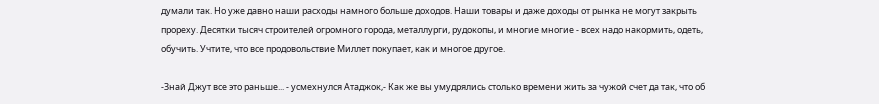думали так. Но уже давно наши расходы намного больше доходов. Наши товары и даже доходы от рынка не могут закрыть прореху. Десятки тысяч строителей огромного города, металлурги, рудокопы, и многие многие - всех надо накормить, одеть, обучить. Учтите, что все продовольствие Миллет покупает, как и многое другое.

-Знай Джут все это раньше... - усмехнулся Атаджок,- Как же вы умудрялись столько времени жить за чужой счет да так, что об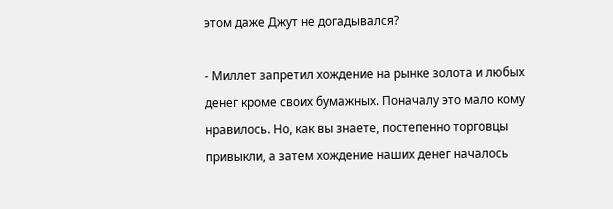этом даже Джут не догадывался?

- Миллет запретил хождение на рынке золота и любых денег кроме своих бумажных. Поначалу это мало кому нравилось. Но, как вы знаете, постепенно торговцы привыкли, а затем хождение наших денег началось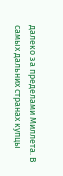далеко за пределами Миллета. В самых дальних странах купцы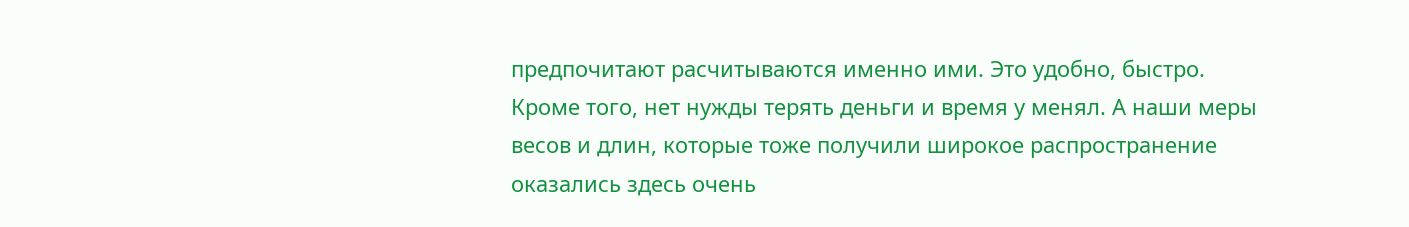предпочитают расчитываются именно ими. Это удобно, быстро. Кроме того, нет нужды терять деньги и время у менял. А наши меры весов и длин, которые тоже получили широкое распространение оказались здесь очень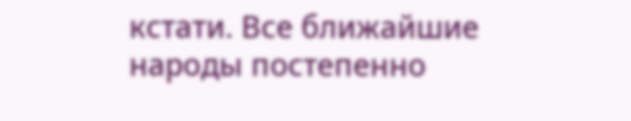кстати. Все ближайшие народы постепенно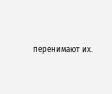перенимают их.